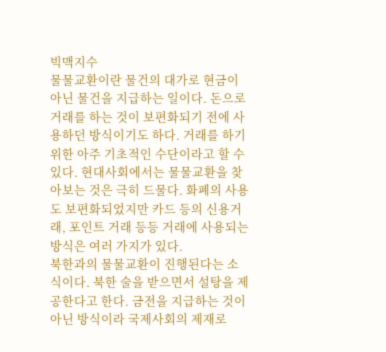빅맥지수
물물교환이란 물건의 대가로 현금이 아닌 물건을 지급하는 일이다. 돈으로 거래를 하는 것이 보편화되기 전에 사용하던 방식이기도 하다. 거래를 하기 위한 아주 기초적인 수단이라고 할 수 있다. 현대사회에서는 물물교환을 찾아보는 것은 극히 드물다. 화폐의 사용도 보편화되었지만 카드 등의 신용거래, 포인트 거래 등등 거래에 사용되는 방식은 여러 가지가 있다.
북한과의 물물교환이 진행된다는 소식이다. 북한 술을 받으면서 설탕을 제공한다고 한다. 금전을 지급하는 것이 아닌 방식이라 국제사회의 제재로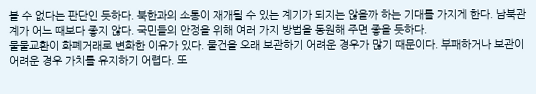볼 수 없다는 판단인 듯하다. 북한과의 소통이 재개될 수 있는 계기가 되지는 않을까 하는 기대를 가지게 한다. 남북관계가 어느 때보다 좋지 않다. 국민들의 안정을 위해 여러 가지 방법을 동원해 주면 좋을 듯하다.
물물교환이 화폐거래로 변화한 이유가 있다. 물건을 오래 보관하기 어려운 경우가 많기 때문이다. 부패하거나 보관이 어려운 경우 가치를 유지하기 어렵다. 또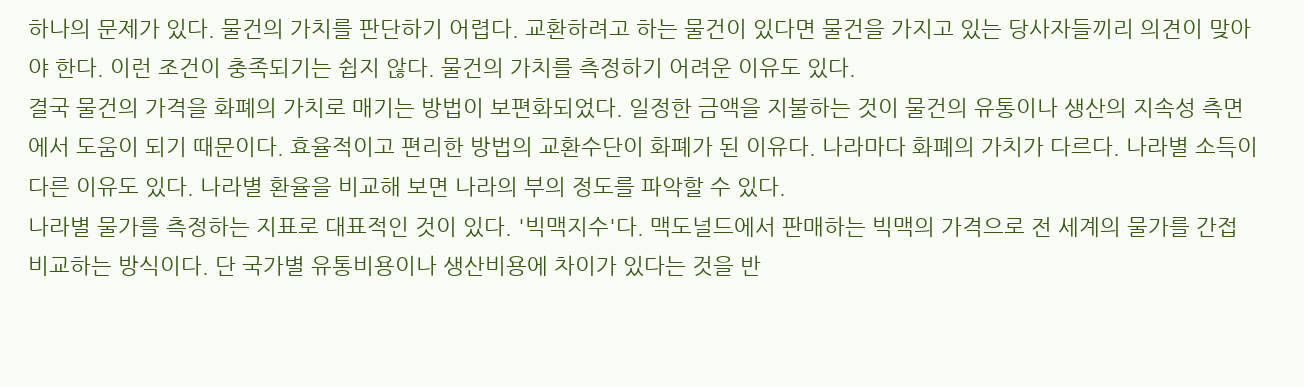하나의 문제가 있다. 물건의 가치를 판단하기 어렵다. 교환하려고 하는 물건이 있다면 물건을 가지고 있는 당사자들끼리 의견이 맞아야 한다. 이런 조건이 충족되기는 쉽지 않다. 물건의 가치를 측정하기 어려운 이유도 있다.
결국 물건의 가격을 화폐의 가치로 매기는 방법이 보편화되었다. 일정한 금액을 지불하는 것이 물건의 유통이나 생산의 지속성 측면에서 도움이 되기 때문이다. 효율적이고 편리한 방법의 교환수단이 화폐가 된 이유다. 나라마다 화폐의 가치가 다르다. 나라별 소득이 다른 이유도 있다. 나라별 환율을 비교해 보면 나라의 부의 정도를 파악할 수 있다.
나라별 물가를 측정하는 지표로 대표적인 것이 있다. '빅맥지수'다. 맥도널드에서 판매하는 빅맥의 가격으로 전 세계의 물가를 간접 비교하는 방식이다. 단 국가별 유통비용이나 생산비용에 차이가 있다는 것을 반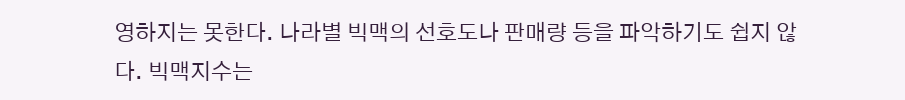영하지는 못한다. 나라별 빅맥의 선호도나 판매량 등을 파악하기도 쉽지 않다. 빅맥지수는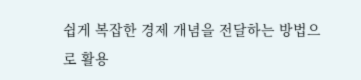쉽게 복잡한 경제 개념을 전달하는 방법으로 활용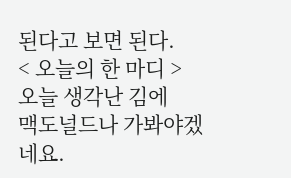된다고 보면 된다.
< 오늘의 한 마디 >
오늘 생각난 김에
맥도널드나 가봐야겠네요.